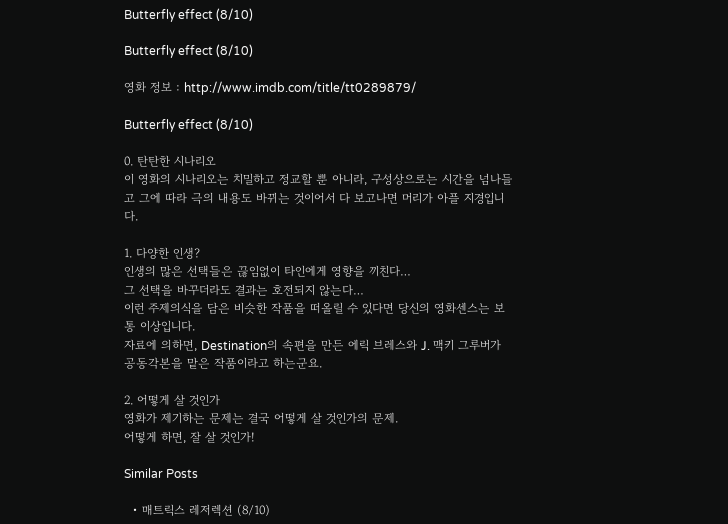Butterfly effect (8/10)

Butterfly effect (8/10)

영화 정보 : http://www.imdb.com/title/tt0289879/

Butterfly effect (8/10)

0. 탄탄한 시나리오
이 영화의 시나리오는 치밀하고 정교할 뿐 아니라, 구성상으로는 시간을 넘나들고 그에 따라 극의 내용도 바뀌는 것이어서 다 보고나면 머리가 아플 지경입니다.

1. 다양한 인생?
인생의 많은 선택들은 끊임없이 타인에게 영향을 끼친다…
그 선택을 바꾸더라도 결과는 호전되지 않는다…
이런 주제의식을 담은 비슷한 작품을 떠올릴 수 있다면 당신의 영화센스는 보통 이상입니다.
자료에 의하면, Destination의 속편을 만든 에릭 브레스와 J. 맥키 그루버가 공동각본을 맡은 작품이라고 하는군요.

2. 어떻게 살 것인가
영화가 제기하는 문제는 결국 어떻게 살 것인가의 문제.
어떻게 하면, 잘 살 것인가!

Similar Posts

  • 매트릭스 레저렉션 (8/10)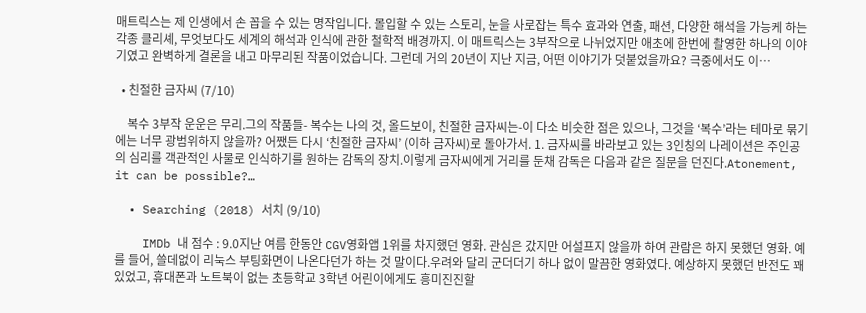매트릭스는 제 인생에서 손 꼽을 수 있는 명작입니다. 몰입할 수 있는 스토리, 눈을 사로잡는 특수 효과와 연출, 패션, 다양한 해석을 가능케 하는 각종 클리셰, 무엇보다도 세계의 해석과 인식에 관한 철학적 배경까지. 이 매트릭스는 3부작으로 나뉘었지만 애초에 한번에 촬영한 하나의 이야기였고 완벽하게 결론을 내고 마무리된 작품이었습니다. 그런데 거의 20년이 지난 지금, 어떤 이야기가 덧붙었을까요? 극중에서도 이…

  • 친절한 금자씨 (7/10)

    복수 3부작 운운은 무리.그의 작품들- 복수는 나의 것, 올드보이, 친절한 금자씨는-이 다소 비슷한 점은 있으나, 그것을 ‘복수’라는 테마로 묶기에는 너무 광범위하지 않을까? 어쨌든 다시 ‘친절한 금자씨’ (이하 금자씨)로 돌아가서. 1. 금자씨를 바라보고 있는 3인칭의 나레이션은 주인공의 심리를 객관적인 사물로 인식하기를 원하는 감독의 장치.이렇게 금자씨에게 거리를 둔채 감독은 다음과 같은 질문을 던진다.Atonement, it can be possible?…

  • Searching (2018) 서치 (9/10)

    IMDb 내 점수 : 9.0지난 여름 한동안 CGV영화앱 1위를 차지했던 영화. 관심은 갔지만 어설프지 않을까 하여 관람은 하지 못했던 영화. 예를 들어, 쓸데없이 리눅스 부팅화면이 나온다던가 하는 것 말이다.우려와 달리 군더더기 하나 없이 말끔한 영화였다. 예상하지 못했던 반전도 꽤 있었고, 휴대폰과 노트북이 없는 초등학교 3학년 어린이에게도 흥미진진할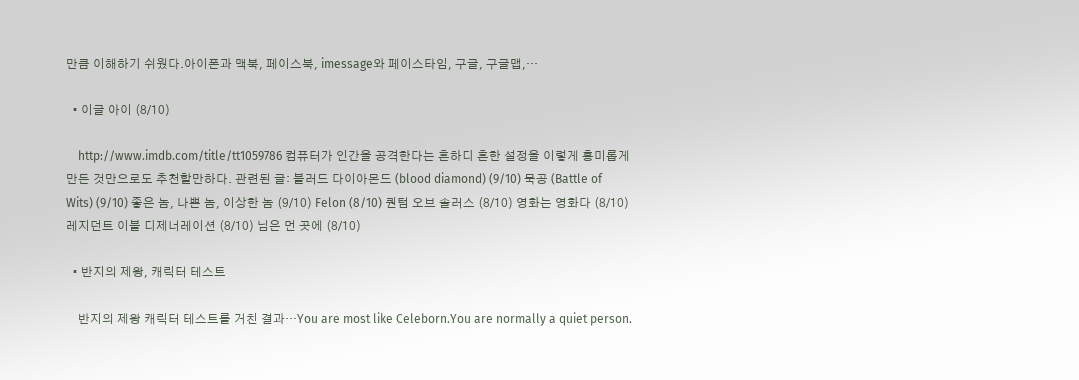만큼 이해하기 쉬웠다.아이폰과 맥북, 페이스북, imessage와 페이스타임, 구글, 구글맵,…

  • 이글 아이 (8/10)

    http://www.imdb.com/title/tt1059786 컴퓨터가 인간을 공격한다는 흔하디 흔한 설정을 이렇게 흥미롭게 만든 것만으로도 추천할만하다. 관련된 글: 블러드 다이아몬드 (blood diamond) (9/10) 묵공 (Battle of Wits) (9/10) 좋은 놈, 나쁜 놈, 이상한 놈 (9/10) Felon (8/10) 퀀텀 오브 솔러스 (8/10) 영화는 영화다 (8/10) 레지던트 이블 디제너레이션 (8/10) 님은 먼 곳에 (8/10)

  • 반지의 제왕, 캐릭터 테스트

    반지의 제왕 캐릭터 테스트를 거친 결과…You are most like Celeborn.You are normally a quiet person.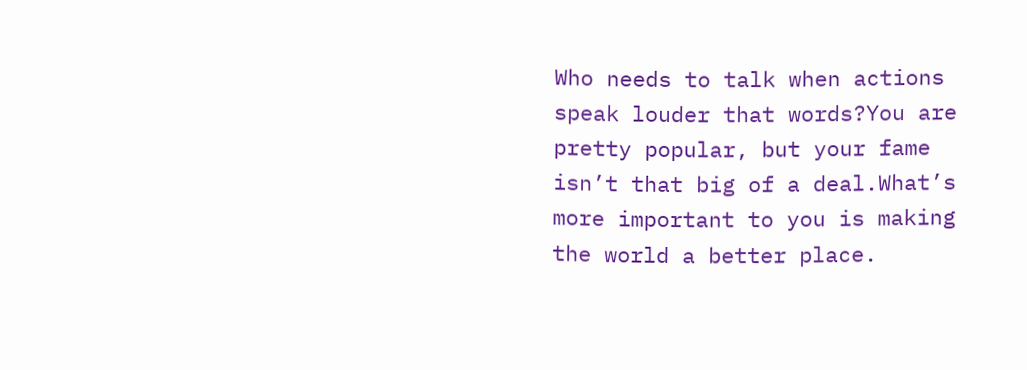Who needs to talk when actions speak louder that words?You are pretty popular, but your fame isn’t that big of a deal.What’s more important to you is making the world a better place.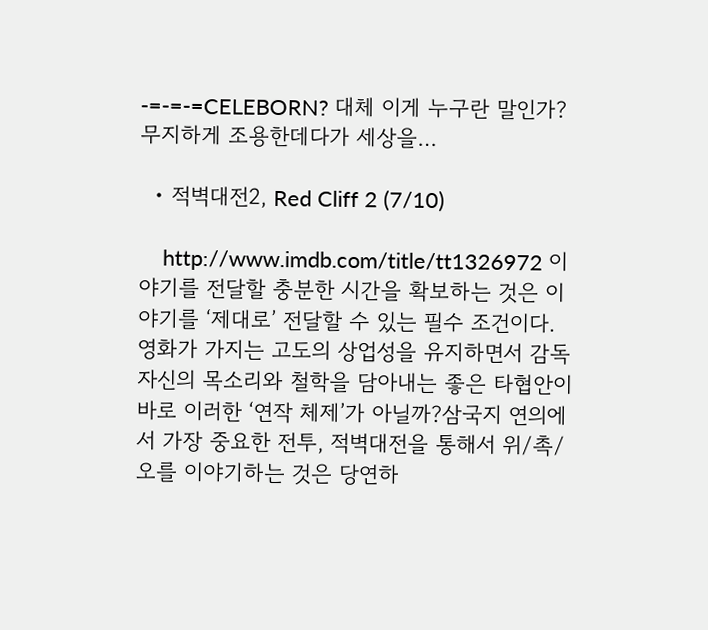-=-=-=CELEBORN? 대체 이게 누구란 말인가?무지하게 조용한데다가 세상을…

  • 적벽대전2, Red Cliff 2 (7/10)

    http://www.imdb.com/title/tt1326972 이야기를 전달할 충분한 시간을 확보하는 것은 이야기를 ‘제대로’ 전달할 수 있는 필수 조건이다.영화가 가지는 고도의 상업성을 유지하면서 감독 자신의 목소리와 철학을 담아내는 좋은 타협안이 바로 이러한 ‘연작 체제’가 아닐까?삼국지 연의에서 가장 중요한 전투, 적벽대전을 통해서 위/촉/오를 이야기하는 것은 당연하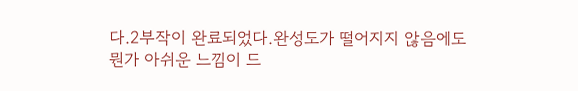다.2부작이 완료되었다.완성도가 떨어지지 않음에도 뭔가 아쉬운 느낌이 드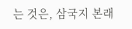는 것은, 삼국지 본래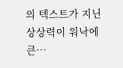의 텍스트가 지닌 상상력이 워낙에 큰…